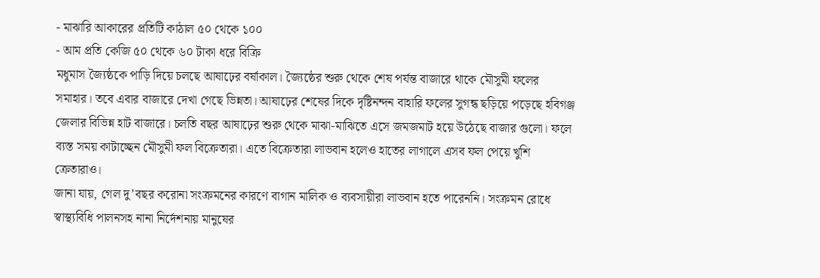- মাঝারি আকারের প্রতিটি কাঠাল ৫০ থেকে ১০০
- আম প্রতি কেজি ৫০ থেকে ৬০ টাকা ধরে বিক্রি
মধুমাস জ্যৈষ্ঠকে পাড়ি দিয়ে চলছে আষাঢ়ের বর্ষাকাল। জ্যৈষ্ঠের শুরু থেকে শেষ পর্যন্ত বাজারে থাকে মৌসুমী ফলের সমাহার। তবে এবার বাজারে দেখা গেছে ভিন্নতা। আষাঢ়ের শেষের দিকে দৃষ্টিনন্দন বাহারি ফলের সুগন্ধ ছড়িয়ে পড়েছে হবিগঞ্জ জেলার বিভিন্ন হাট বাজারে। চলতি বছর আষাঢ়ের শুরু থেকে মাঝা-মাঝিতে এসে জমজমাট হয়ে উঠেছে বাজার গুলো। ফলে ব্যস্ত সময় কাটাচ্ছেন মৌসুমী ফল বিক্রেতারা। এতে বিক্রেতারা লাভবান হলেও হাতের লাগালে এসব ফল পেয়ে খুশি ক্রেতারাও।
জানা যায়, গেল দু’বছর করোনা সংক্রমনের কারণে বাগান মালিক ও ব্যবসায়ীরা লাভবান হতে পারেননি। সংক্রমন রোধে স্বাস্থ্যবিধি পালনসহ নানা নির্দেশনায় মানুষের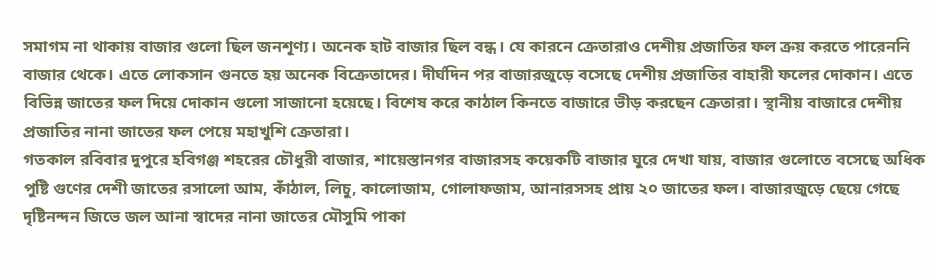সমাগম না থাকায় বাজার গুলো ছিল জনশূণ্য। অনেক হাট বাজার ছিল বন্ধ। যে কারনে ক্রেতারাও দেশীয় প্রজাতির ফল ক্রয় করতে পারেননি বাজার থেকে। এতে লোকসান গুনতে হয় অনেক বিক্রেতাদের। দীর্ঘদিন পর বাজারজুড়ে বসেছে দেশীয় প্রজাতির বাহারী ফলের দোকান। এতে বিভিন্ন জাতের ফল দিয়ে দোকান গুলো সাজানো হয়েছে। বিশেষ করে কাঠাল কিনতে বাজারে ভীড় করছেন ক্রেতারা। স্থানীয় বাজারে দেশীয় প্রজাতির নানা জাতের ফল পেয়ে মহাখুশি ক্রেতারা।
গতকাল রবিবার দুপুরে হবিগঞ্জ শহরের চৌধুরী বাজার, শায়েস্তানগর বাজারসহ কয়েকটি বাজার ঘুরে দেখা যায়, বাজার গুলোতে বসেছে অধিক পুষ্টি গুণের দেশী জাতের রসালো আম, কাঁঠাল, লিচু, কালোজাম, গোলাফজাম, আনারসসহ প্রায় ২০ জাতের ফল। বাজারজুড়ে ছেয়ে গেছে দৃষ্টিনন্দন জিভে জল আনা স্বাদের নানা জাতের মৌসুমি পাকা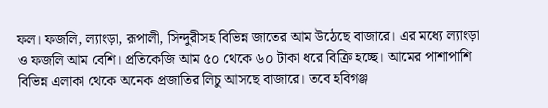ফল। ফজলি, ল্যাংড়া, রূপালী, সিন্দুরীসহ বিভিন্ন জাতের আম উঠেছে বাজারে। এর মধ্যে ল্যাংড়া ও ফজলি আম বেশি। প্রতিকেজি আম ৫০ থেকে ৬০ টাকা ধরে বিক্রি হচ্ছে। আমের পাশাপাশি বিভিন্ন এলাকা থেকে অনেক প্রজাতির লিচু আসছে বাজারে। তবে হবিগঞ্জ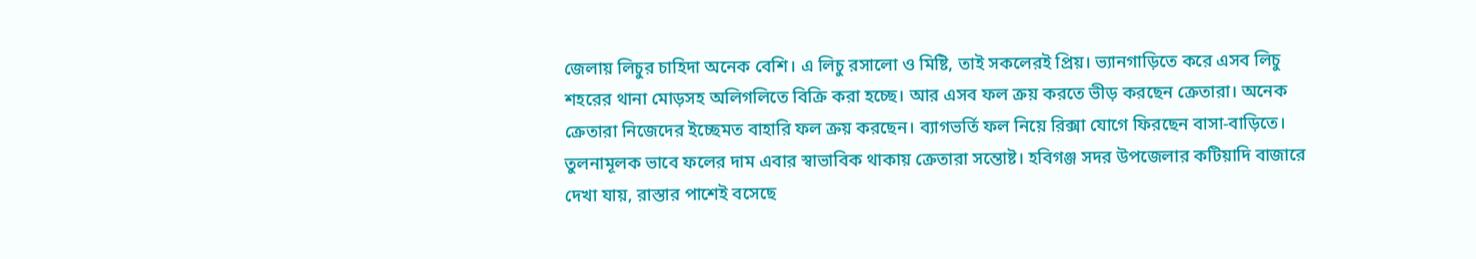জেলায় লিচুর চাহিদা অনেক বেশি। এ লিচু রসালো ও মিষ্টি, তাই সকলেরই প্রিয়। ভ্যানগাড়িতে করে এসব লিচু শহরের থানা মোড়সহ অলিগলিতে বিক্রি করা হচ্ছে। আর এসব ফল ক্রয় করতে ভীড় করছেন ক্রেতারা। অনেক ক্রেতারা নিজেদের ইচ্ছেমত বাহারি ফল ক্রয় করছেন। ব্যাগভর্তি ফল নিয়ে রিক্সা যোগে ফিরছেন বাসা-বাড়িতে। তুলনামূলক ভাবে ফলের দাম এবার স্বাভাবিক থাকায় ক্রেতারা সন্তোষ্ট। হবিগঞ্জ সদর উপজেলার কটিয়াদি বাজারে দেখা যায়, রাস্তার পাশেই বসেছে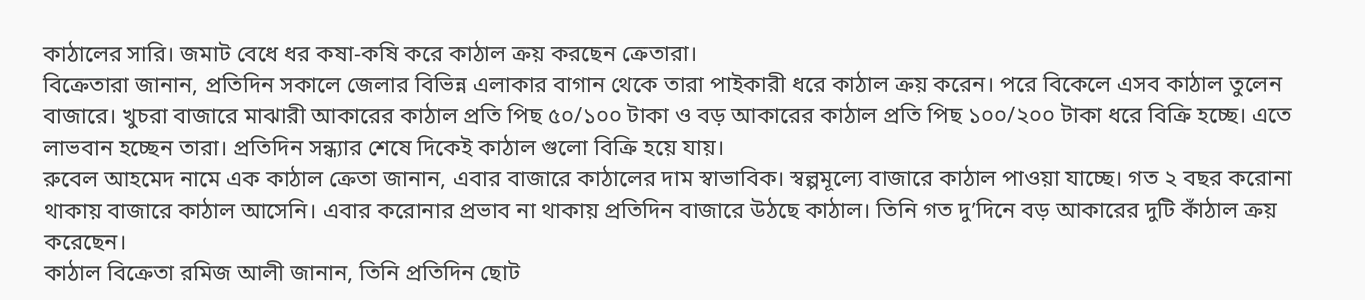কাঠালের সারি। জমাট বেধে ধর কষা-কষি করে কাঠাল ক্রয় করছেন ক্রেতারা।
বিক্রেতারা জানান, প্রতিদিন সকালে জেলার বিভিন্ন এলাকার বাগান থেকে তারা পাইকারী ধরে কাঠাল ক্রয় করেন। পরে বিকেলে এসব কাঠাল তুলেন বাজারে। খুচরা বাজারে মাঝারী আকারের কাঠাল প্রতি পিছ ৫০/১০০ টাকা ও বড় আকারের কাঠাল প্রতি পিছ ১০০/২০০ টাকা ধরে বিক্রি হচ্ছে। এতে লাভবান হচ্ছেন তারা। প্রতিদিন সন্ধ্যার শেষে দিকেই কাঠাল গুলো বিক্রি হয়ে যায়।
রুবেল আহমেদ নামে এক কাঠাল ক্রেতা জানান, এবার বাজারে কাঠালের দাম স্বাভাবিক। স্বল্পমূল্যে বাজারে কাঠাল পাওয়া যাচ্ছে। গত ২ বছর করোনা থাকায় বাজারে কাঠাল আসেনি। এবার করোনার প্রভাব না থাকায় প্রতিদিন বাজারে উঠছে কাঠাল। তিনি গত দু’দিনে বড় আকারের দুটি কাঁঠাল ক্রয় করেছেন।
কাঠাল বিক্রেতা রমিজ আলী জানান, তিনি প্রতিদিন ছোট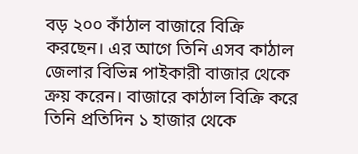বড় ২০০ কাঁঠাল বাজারে বিক্রি করছেন। এর আগে তিনি এসব কাঠাল জেলার বিভিন্ন পাইকারী বাজার থেকে ক্রয় করেন। বাজারে কাঠাল বিক্রি করে তিনি প্রতিদিন ১ হাজার থেকে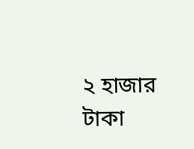২ হাজার টাকা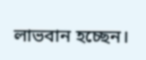লাভবান হচ্ছেন।